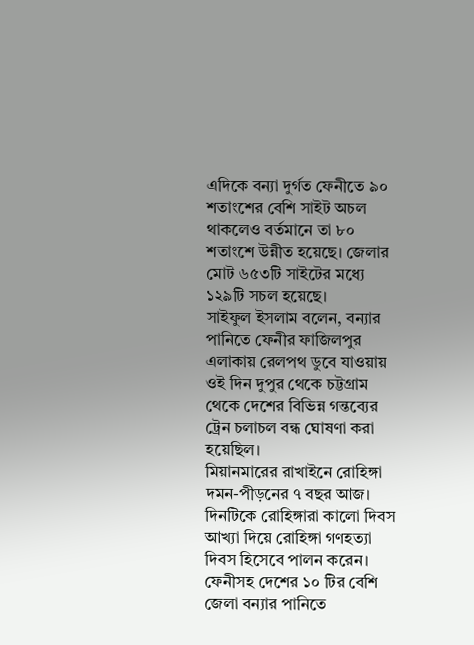এদিকে বন্যা দুর্গত ফেনীতে ৯০ শতাংশের বেশি সাইট অচল থাকলেও বর্তমানে তা ৮০ শতাংশে উন্নীত হয়েছে। জেলার মোট ৬৫৩টি সাইটের মধ্যে ১২৯টি সচল হয়েছে।
সাইফুল ইসলাম বলেন, বন্যার পানিতে ফেনীর ফাজিলপুর এলাকায় রেলপথ ডুবে যাওয়ায় ওই দিন দুপুর থেকে চট্টগ্রাম থেকে দেশের বিভিন্ন গন্তব্যের ট্রেন চলাচল বন্ধ ঘোষণা করা হয়েছিল।
মিয়ানমারের রাখাইনে রোহিঙ্গা দমন-পীড়নের ৭ বছর আজ। দিনটিকে রোহিঙ্গারা কালো দিবস আখ্যা দিয়ে রোহিঙ্গা গণহত্যা দিবস হিসেবে পালন করেন।
ফেনীসহ দেশের ১০ টির বেশি জেলা বন্যার পানিতে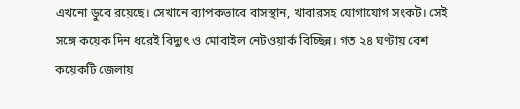এখনো ডুবে রয়েছে। সেখানে ব্যাপকভাবে বাসস্থান, খাবারসহ যোগাযোগ সংকট। সেই সঙ্গে কয়েক দিন ধরেই বিদ্যুৎ ও মোবাইল নেটওয়ার্ক বিচ্ছিন্ন। গত ২৪ ঘণ্টায় বেশ কয়েকটি জেলায়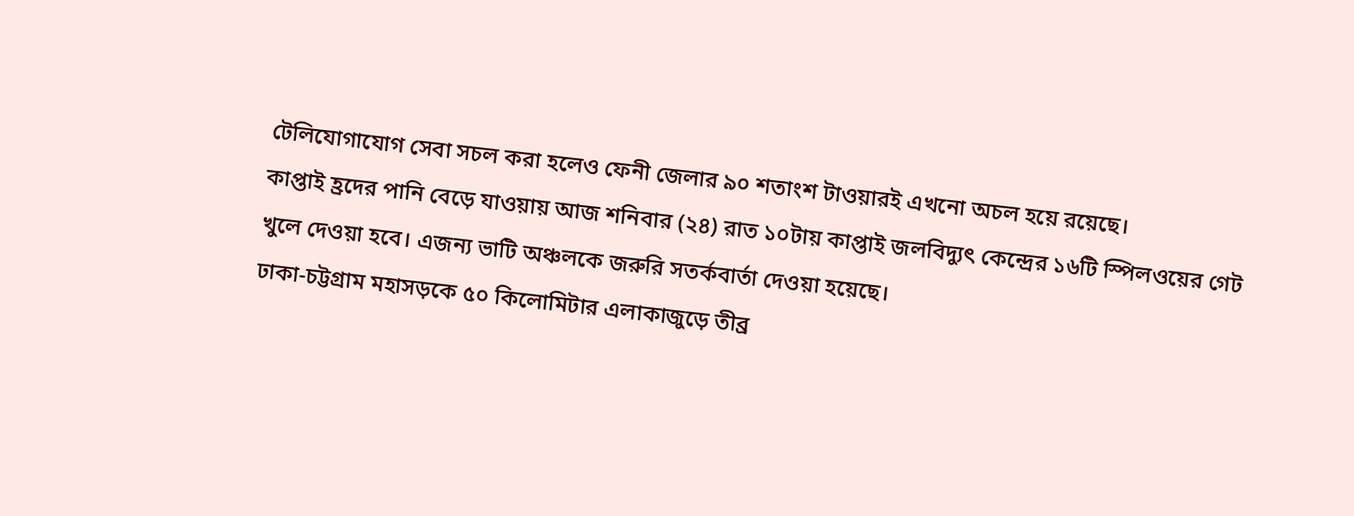টেলিযোগাযোগ সেবা সচল করা হলেও ফেনী জেলার ৯০ শতাংশ টাওয়ারই এখনো অচল হয়ে রয়েছে।
কাপ্তাই হ্রদের পানি বেড়ে যাওয়ায় আজ শনিবার (২৪) রাত ১০টায় কাপ্তাই জলবিদ্যুৎ কেন্দ্রের ১৬টি স্পিলওয়ের গেট খুলে দেওয়া হবে। এজন্য ভাটি অঞ্চলকে জরুরি সতর্কবার্তা দেওয়া হয়েছে।
ঢাকা-চট্টগ্রাম মহাসড়কে ৫০ কিলোমিটার এলাকাজুড়ে তীব্র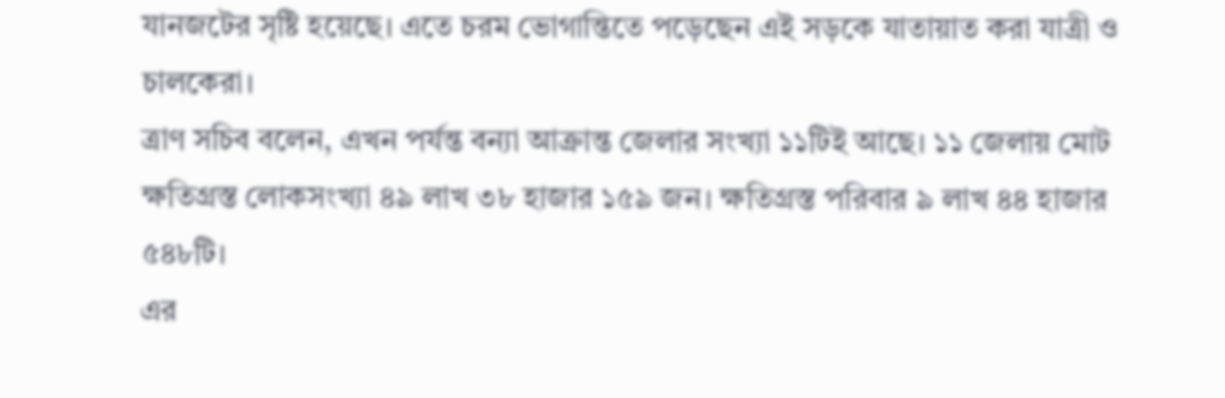যানজটের সৃষ্টি হয়েছে। এতে চরম ভোগান্তিতে পড়েছেন এই সড়কে যাতায়াত করা যাত্রী ও চালকেরা।
ত্রাণ সচিব বলেন, এখন পর্যন্ত বন্যা আক্রান্ত জেলার সংখ্যা ১১টিই আছে। ১১ জেলায় মোট ক্ষতিগ্রস্ত লোকসংখ্যা ৪৯ লাখ ৩৮ হাজার ১৫৯ জন। ক্ষতিগ্রস্ত পরিবার ৯ লাখ ৪৪ হাজার ৫৪৮টি।
এর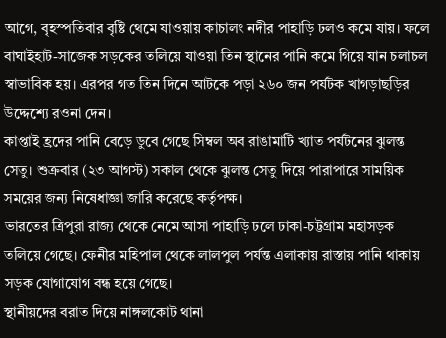আগে, বৃহস্পতিবার বৃষ্টি থেমে যাওয়ায় কাচালং নদীর পাহাড়ি ঢলও কমে যায়। ফলে বাঘাইহাট-সাজেক সড়কের তলিয়ে যাওয়া তিন স্থানের পানি কমে গিয়ে যান চলাচল স্বাভাবিক হয়। এরপর গত তিন দিনে আটকে পড়া ২৬০ জন পর্যটক খাগড়াছড়ির উদ্দেশ্যে রওনা দেন।
কাপ্তাই হ্রদের পানি বেড়ে ডুবে গেছে সিম্বল অব রাঙামাটি খ্যাত পর্যটনের ঝুলন্ত সেতু। শুক্রবার (২৩ আগস্ট) সকাল থেকে ঝুলন্ত সেতু দিয়ে পারাপারে সাময়িক সময়ের জন্য নিষেধাজ্ঞা জারি করেছে কর্তৃপক্ষ।
ভারতের ত্রিপুরা রাজ্য থেকে নেমে আসা পাহাড়ি ঢলে ঢাকা-চট্টগ্রাম মহাসড়ক তলিয়ে গেছে। ফেনীর মহিপাল থেকে লালপুল পর্যন্ত এলাকায় রাস্তায় পানি থাকায় সড়ক যোগাযোগ বন্ধ হয়ে গেছে।
স্থানীয়দের বরাত দিয়ে নাঙ্গলকোট থানা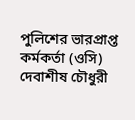পুলিশের ভারপ্রাপ্ত কর্মকর্তা (ওসি) দেবাশীষ চৌধুরী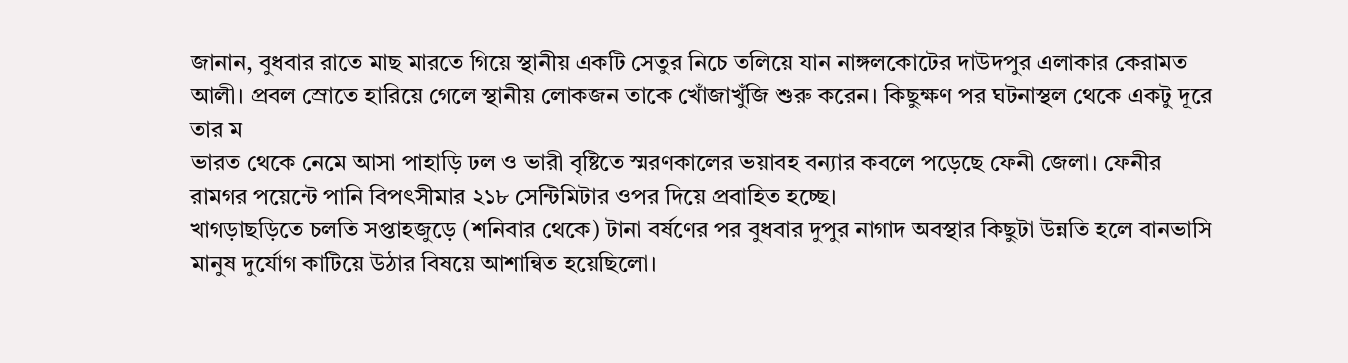জানান, বুধবার রাতে মাছ মারতে গিয়ে স্থানীয় একটি সেতুর নিচে তলিয়ে যান নাঙ্গলকোটের দাউদপুর এলাকার কেরামত আলী। প্রবল স্রোতে হারিয়ে গেলে স্থানীয় লোকজন তাকে খোঁজাখুঁজি শুরু করেন। কিছুক্ষণ পর ঘটনাস্থল থেকে একটু দূরে তার ম
ভারত থেকে নেমে আসা পাহাড়ি ঢল ও ভারী বৃষ্টিতে স্মরণকালের ভয়াবহ বন্যার কবলে পড়েছে ফেনী জেলা। ফেনীর রামগর পয়েন্টে পানি বিপৎসীমার ২১৮ সেন্টিমিটার ওপর দিয়ে প্রবাহিত হচ্ছে।
খাগড়াছড়িতে চলতি সপ্তাহজুড়ে (শনিবার থেকে) টানা বর্ষণের পর বুধবার দুপুর নাগাদ অবস্থার কিছুটা উন্নতি হলে বানভাসি মানুষ দুর্যোগ কাটিয়ে উঠার বিষয়ে আশান্বিত হয়েছিলো।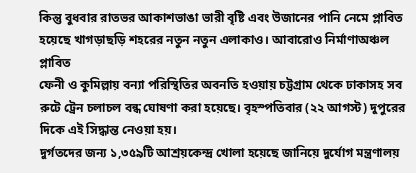কিন্তু বুধবার রাতভর আকাশভাঙা ভারী বৃষ্টি এবং উজানের পানি নেমে প্লাবিত হয়েছে খাগড়াছড়ি শহরের নতুন নতুন এলাকাও। আবারোও নির্মাণাঅঞ্চল প্লাবিত
ফেনী ও কুমিল্লায় বন্যা পরিস্থিতির অবনতি হওয়ায় চট্টগ্রাম থেকে ঢাকাসহ সব রুটে ট্রেন চলাচল বন্ধ ঘোষণা করা হয়েছে। বৃহস্পতিবার (২২ আগস্ট) দুপুরের দিকে এই সিদ্ধান্ত নেওয়া হয়।
দুর্গতদের জন্য ১,৩৫৯টি আশ্রয়কেন্দ্র খোলা হয়েছে জানিয়ে দুর্যোগ মন্ত্রণালয়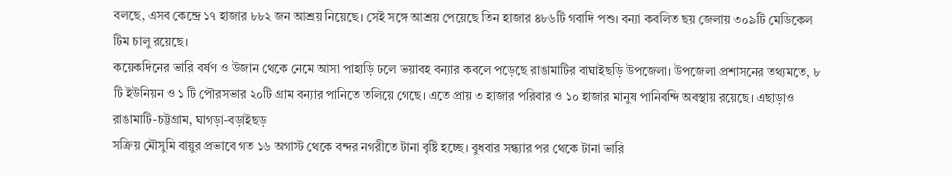বলছে, এসব কেন্দ্রে ১৭ হাজার ৮৮২ জন আশ্রয় নিয়েছে। সেই সঙ্গে আশ্রয় পেয়েছে তিন হাজার ৪৮৬টি গবাদি পশু। বন্যা কবলিত ছয় জেলায় ৩০৯টি মেডিকেল টিম চালু রয়েছে।
কয়েকদিনের ভারি বর্ষণ ও উজান থেকে নেমে আসা পাহাড়ি ঢলে ভয়াবহ বন্যার কবলে পড়েছে রাঙামাটির বাঘাইছড়ি উপজেলা। উপজেলা প্রশাসনের তথ্যমতে, ৮ টি ইউনিয়ন ও ১ টি পৌরসভার ২০টি গ্রাম বন্যার পানিতে তলিয়ে গেছে। এতে প্রায় ৩ হাজার পরিবার ও ১০ হাজার মানুষ পানিবন্দি অবস্থায় রয়েছে। এছাড়াও রাঙামাটি-চট্টগ্রাম, ঘাগড়া-বড়াইছড়
সক্রিয় মৌসুমি বায়ুর প্রভাবে গত ১৬ অগাস্ট থেকে বন্দর নগরীতে টানা বৃষ্টি হচ্ছে। বুধবার সন্ধ্যার পর থেকে টানা ভারি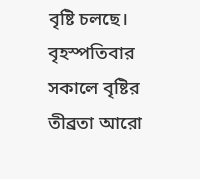বৃষ্টি চলছে। বৃহস্পতিবার সকালে বৃষ্টির তীব্রতা আরো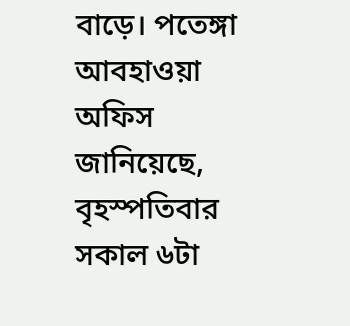বাড়ে। পতেঙ্গা আবহাওয়া অফিস জানিয়েছে, বৃহস্পতিবার সকাল ৬টা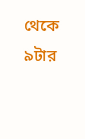থেকে ৯টার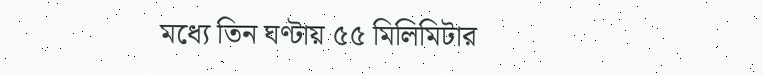মধ্যে তিন ঘণ্টায় ৫৫ মিলিমিটার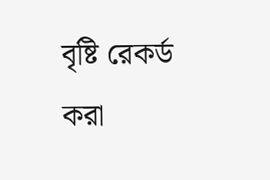বৃষ্টি রেকর্ড করা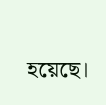হয়েছে।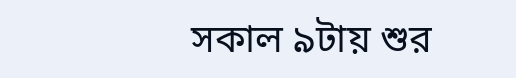সকাল ৯টায় শুর